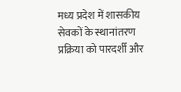मध्य प्रदेश में शासकीय सेवकों के स्थानांतरण प्रक्रिया को पारदर्शी और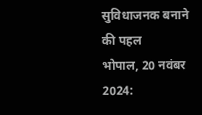सुविधाजनक बनाने की पहल
भोपाल, 20 नवंबर 2024: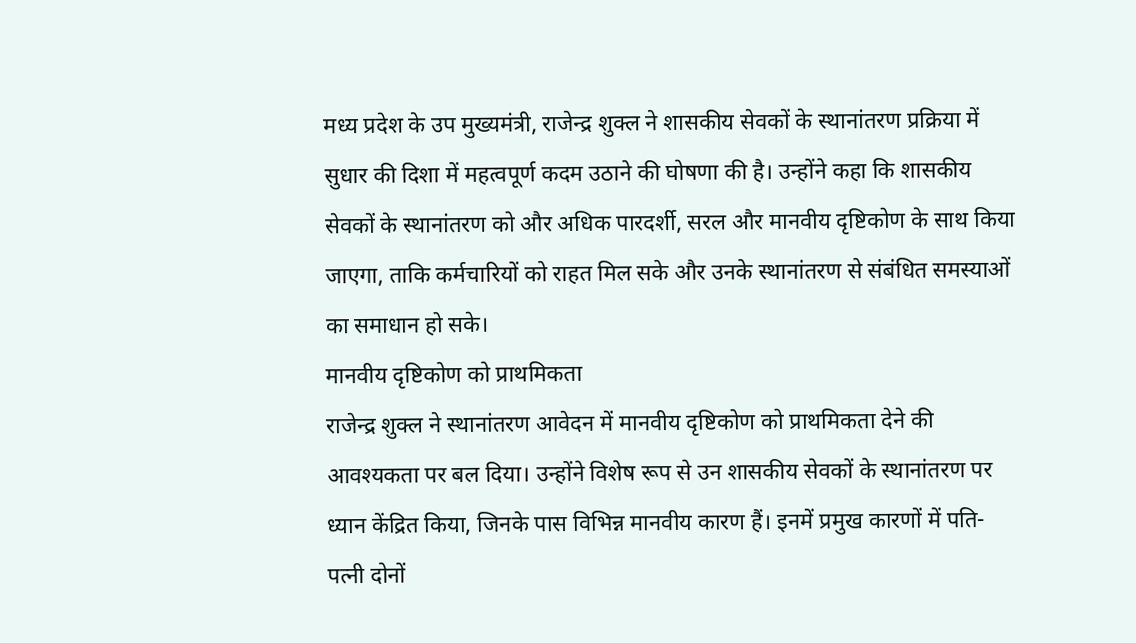मध्य प्रदेश के उप मुख्यमंत्री, राजेन्द्र शुक्ल ने शासकीय सेवकों के स्थानांतरण प्रक्रिया में सुधार की दिशा में महत्वपूर्ण कदम उठाने की घोषणा की है। उन्होंने कहा कि शासकीय सेवकों के स्थानांतरण को और अधिक पारदर्शी, सरल और मानवीय दृष्टिकोण के साथ किया जाएगा, ताकि कर्मचारियों को राहत मिल सके और उनके स्थानांतरण से संबंधित समस्याओं का समाधान हो सके।
मानवीय दृष्टिकोण को प्राथमिकता
राजेन्द्र शुक्ल ने स्थानांतरण आवेदन में मानवीय दृष्टिकोण को प्राथमिकता देने की आवश्यकता पर बल दिया। उन्होंने विशेष रूप से उन शासकीय सेवकों के स्थानांतरण पर ध्यान केंद्रित किया, जिनके पास विभिन्न मानवीय कारण हैं। इनमें प्रमुख कारणों में पति-पत्नी दोनों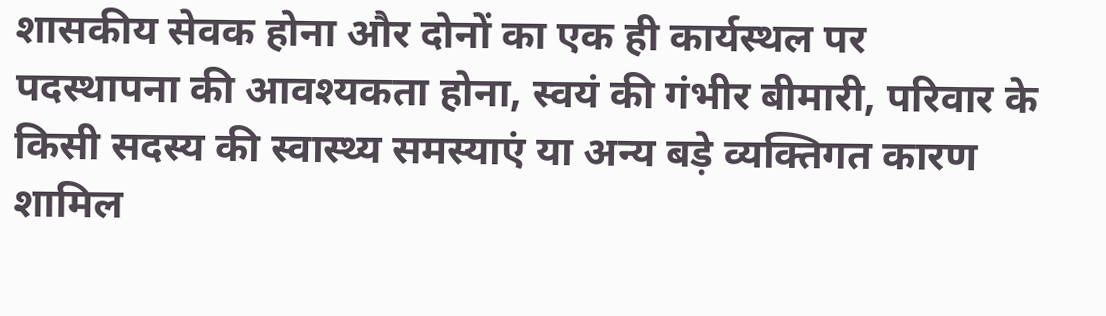शासकीय सेवक होना और दोनों का एक ही कार्यस्थल पर पदस्थापना की आवश्यकता होना, स्वयं की गंभीर बीमारी, परिवार के किसी सदस्य की स्वास्थ्य समस्याएं या अन्य बड़े व्यक्तिगत कारण शामिल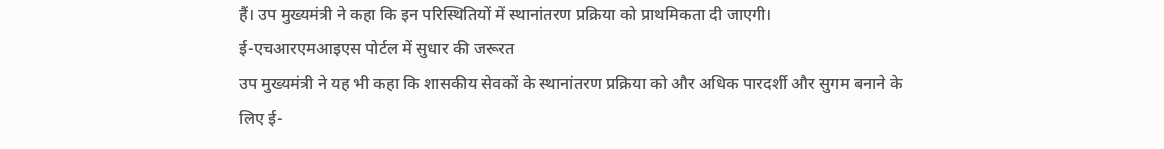हैं। उप मुख्यमंत्री ने कहा कि इन परिस्थितियों में स्थानांतरण प्रक्रिया को प्राथमिकता दी जाएगी।
ई-एचआरएमआइएस पोर्टल में सुधार की जरूरत
उप मुख्यमंत्री ने यह भी कहा कि शासकीय सेवकों के स्थानांतरण प्रक्रिया को और अधिक पारदर्शी और सुगम बनाने के लिए ई-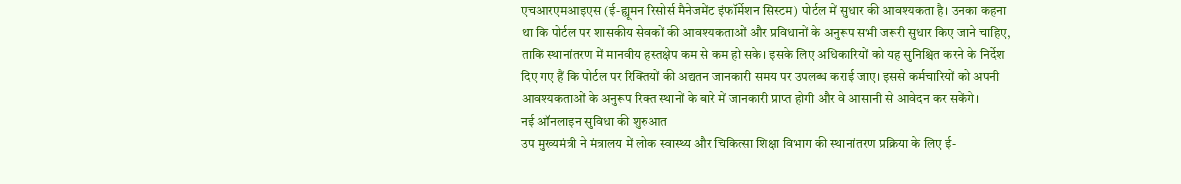एचआरएमआइएस (ई-ह्यूमन रिसोर्स मैनेजमेंट इंफॉर्मेशन सिस्टम) पोर्टल में सुधार की आवश्यकता है। उनका कहना था कि पोर्टल पर शासकीय सेवकों की आवश्यकताओं और प्रविधानों के अनुरूप सभी जरूरी सुधार किए जाने चाहिए, ताकि स्थानांतरण में मानवीय हस्तक्षेप कम से कम हो सके। इसके लिए अधिकारियों को यह सुनिश्चित करने के निर्देश दिए गए हैं कि पोर्टल पर रिक्तियों की अद्यतन जानकारी समय पर उपलब्ध कराई जाए। इससे कर्मचारियों को अपनी आवश्यकताओं के अनुरूप रिक्त स्थानों के बारे में जानकारी प्राप्त होगी और वे आसानी से आवेदन कर सकेंगे।
नई ऑनलाइन सुविधा की शुरुआत
उप मुख्यमंत्री ने मंत्रालय में लोक स्वास्थ्य और चिकित्सा शिक्षा विभाग की स्थानांतरण प्रक्रिया के लिए ई-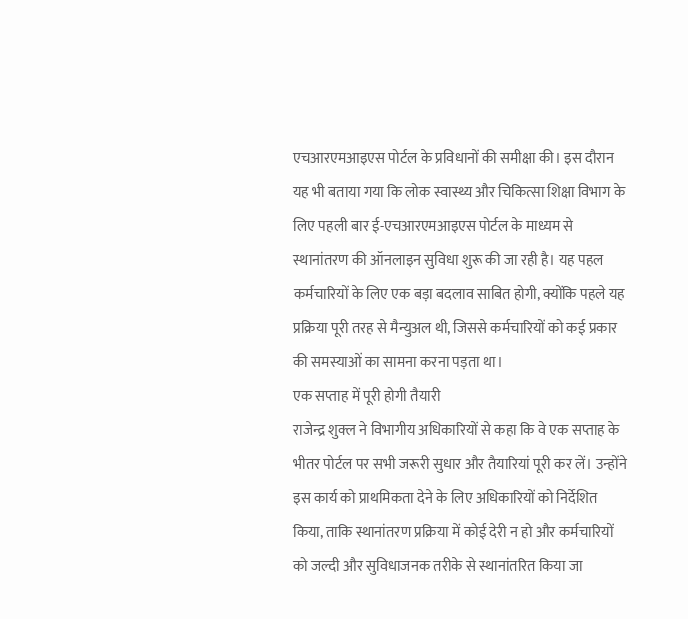एचआरएमआइएस पोर्टल के प्रविधानों की समीक्षा की। इस दौरान यह भी बताया गया कि लोक स्वास्थ्य और चिकित्सा शिक्षा विभाग के लिए पहली बार ई-एचआरएमआइएस पोर्टल के माध्यम से स्थानांतरण की ऑनलाइन सुविधा शुरू की जा रही है। यह पहल कर्मचारियों के लिए एक बड़ा बदलाव साबित होगी, क्योंकि पहले यह प्रक्रिया पूरी तरह से मैन्युअल थी, जिससे कर्मचारियों को कई प्रकार की समस्याओं का सामना करना पड़ता था।
एक सप्ताह में पूरी होगी तैयारी
राजेन्द्र शुक्ल ने विभागीय अधिकारियों से कहा कि वे एक सप्ताह के भीतर पोर्टल पर सभी जरूरी सुधार और तैयारियां पूरी कर लें। उन्होंने इस कार्य को प्राथमिकता देने के लिए अधिकारियों को निर्देशित किया, ताकि स्थानांतरण प्रक्रिया में कोई देरी न हो और कर्मचारियों को जल्दी और सुविधाजनक तरीके से स्थानांतरित किया जा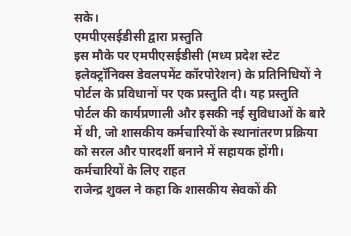सके।
एमपीएसईडीसी द्वारा प्रस्तुति
इस मौके पर एमपीएसईडीसी (मध्य प्रदेश स्टेट इलेक्ट्रॉनिक्स डेवलपमेंट कॉरपोरेशन) के प्रतिनिधियों ने पोर्टल के प्रविधानों पर एक प्रस्तुति दी। यह प्रस्तुति पोर्टल की कार्यप्रणाली और इसकी नई सुविधाओं के बारे में थी, जो शासकीय कर्मचारियों के स्थानांतरण प्रक्रिया को सरल और पारदर्शी बनाने में सहायक होंगी।
कर्मचारियों के लिए राहत
राजेन्द्र शुक्ल ने कहा कि शासकीय सेवकों की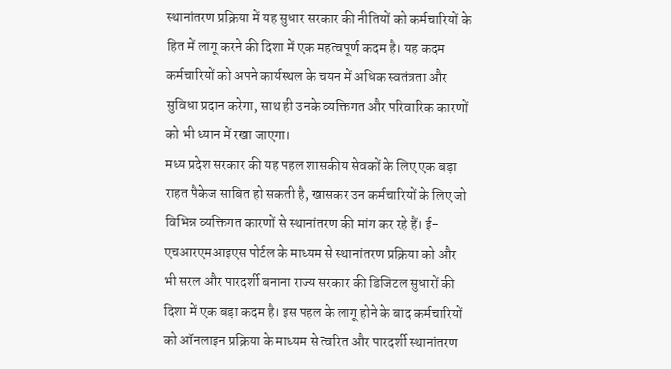स्थानांतरण प्रक्रिया में यह सुधार सरकार की नीतियों को कर्मचारियों के हित में लागू करने की दिशा में एक महत्वपूर्ण कदम है। यह कदम कर्मचारियों को अपने कार्यस्थल के चयन में अधिक स्वतंत्रता और सुविधा प्रदान करेगा, साथ ही उनके व्यक्तिगत और परिवारिक कारणों को भी ध्यान में रखा जाएगा।
मध्य प्रदेश सरकार की यह पहल शासकीय सेवकों के लिए एक बड़ा राहत पैकेज साबित हो सकती है, खासकर उन कर्मचारियों के लिए जो विभिन्न व्यक्तिगत कारणों से स्थानांतरण की मांग कर रहे हैं। ई-एचआरएमआइएस पोर्टल के माध्यम से स्थानांतरण प्रक्रिया को और भी सरल और पारदर्शी बनाना राज्य सरकार की डिजिटल सुधारों की दिशा में एक बड़ा कदम है। इस पहल के लागू होने के बाद कर्मचारियों को ऑनलाइन प्रक्रिया के माध्यम से त्वरित और पारदर्शी स्थानांतरण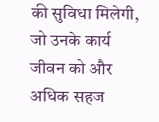की सुविधा मिलेगी, जो उनके कार्य जीवन को और अधिक सहज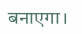बनाएगा।